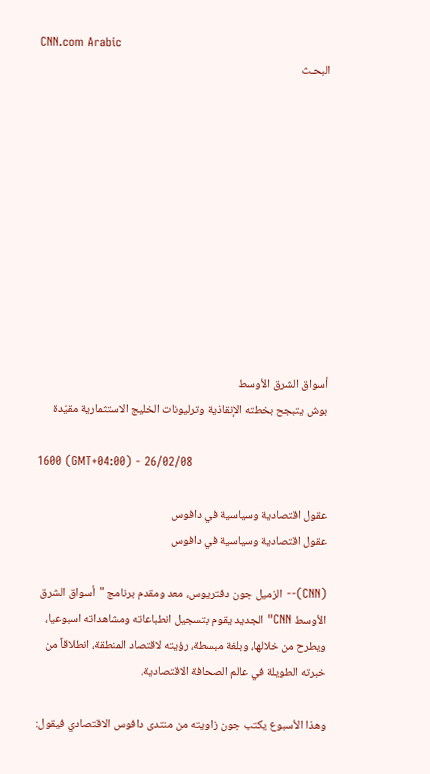CNN.com Arabic
البحـث











أسواق الشرق الأوسط
بوش يتبجح بخطته الإنقاذية وترليونات الخليج الاستثمارية مقيّدة

1600 (GMT+04:00) - 26/02/08

عقول اقتصادية وسياسية في دافوس
عقول اقتصادية وسياسية في دافوس

(CNN)-- الزميل جون دفتريوس، معد ومقدم برنامج "أسواق الشرق الأوسط CNN" الجديد يقوم بتسجيل انطباعاته ومشاهداته اسبوعيا، ويطرح من خلالها، وبلغة مبسطة، رؤيته لاقتصاد المنطقة، انطلاقاً من خبرته الطويلة في عالم الصحافة الاقتصادية.

وهذا الأسبوع يكتب جون زاويته من منتدى دافوس الاقتصادي فيقول: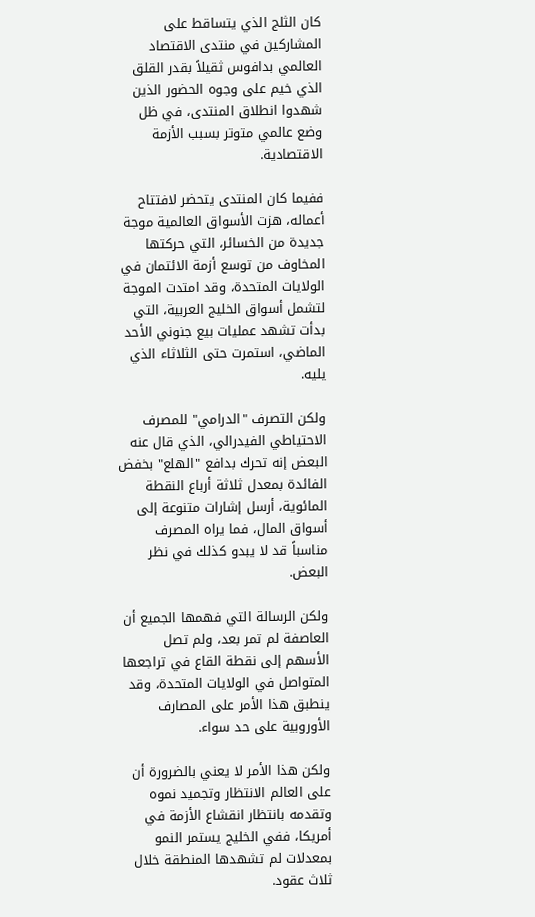كان الثلج الذي يتساقط على المشاركين في منتدى الاقتصاد العالمي بدافوس ثقيلاً بقدر القلق الذي خيم على وجوه الحضور الذين شهدوا انطلاق المنتدى، في ظل وضع عالمي متوتر بسبب الأزمة الاقتصادية.

ففيما كان المنتدى يتحضر لافتتاح أعماله، هزت الأسواق العالمية موجة جديدة من الخسائر، التي حركتها المخاوف من توسع أزمة الائتمان في الولايات المتحدة، وقد امتدت الموجة لتشمل أسواق الخليج العربية، التي بدأت تشهد عمليات بيع جنوني الأحد الماضي، استمرت حتى الثلاثاء الذي يليه.

ولكن التصرف "الدرامي" للمصرف الاحتياطي الفيدرالي، الذي قال عنه البعض إنه تحرك بدافع "الهلع" بخفض الفائدة بمعدل ثلاثة أرباع النقطة المائوية، أرسل إشارات متنوعة إلى أسواق المال، فما يراه المصرف مناسباً قد لا يبدو كذلك في نظر البعض.

ولكن الرسالة التي فهمها الجميع أن العاصفة لم تمر بعد، ولم تصل الأسهم إلى نقطة القاع في تراجعها المتواصل في الولايات المتحدة، وقد ينطبق هذا الأمر على المصارف الأوروبية على حد سواء.

ولكن هذا الأمر لا يعني بالضرورة أن على العالم الانتظار وتجميد نموه وتقدمه بانتظار انقشاع الأزمة في أمريكا، ففي الخليج يستمر النمو بمعدلات لم تشهدها المنطقة خلال ثلاث عقود.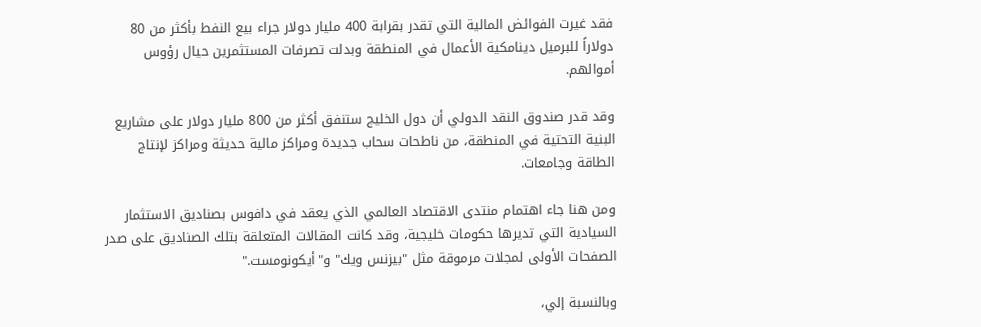فقد غيرت الفوائض المالية التي تقدر بقرابة 400 مليار دولار جراء بيع النفط بأكثر من 80 دولاراً للبرميل دينامكية الأعمال في المنطقة وبدلت تصرفات المستثمرين حيال رؤوس أموالهم.

وقد قدر صندوق النقد الدولي أن دول الخليج ستنفق أكثر من 800 مليار دولار على مشاريع البنية التحتية في المنطقة، من ناطحات سحاب جديدة ومراكز مالية حديثة ومراكز لإنتاج الطاقة وجامعات.

ومن هنا جاء اهتمام منتدى الاقتصاد العالمي الذي يعقد في دافوس بصناديق الاستثمار السيادية التي تديرها حكومات خليجية، وقد كانت المقالات المتعلقة بتلك الصناديق على صدر الصفحات الأولى لمجلات مرموقة مثل "بيزنس ويك" و"أيكونومست."

وبالنسبة إلي،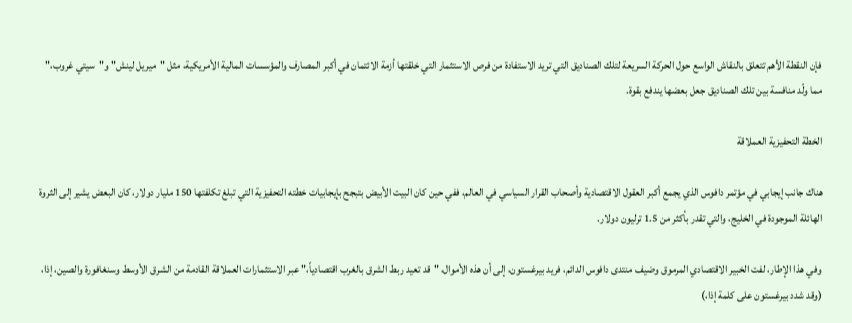فإن النقطة الأهم تتعلق بالنقاش الواسع حول الحركة السريعة لتلك الصناديق التي تريد الاستفادة من فرص الاستثمار التي خلقتها أزمة الائتمان في أكبر المصارف والمؤسسات المالية الأمريكية، مثل "ميريل لينش" و"سيتي غروب،" مما ولّد منافسة بين تلك الصناديق جعل بعضها يندفع بقوة.

الخطة التحفيزية العملاقة

هناك جانب إيجابي في مؤتمر دافوس الذي يجمع أكبر العقول الاقتصادية وأصحاب القرار السياسي في العالم، ففي حين كان البيت الأبيض بتبجح بإيجابيات خطته التحفيزية التي تبلغ تكلفتها 150 مليار دولار، كان البعض يشير إلى الثروة الهائلة الموجودة في الخليج، والتي تقدر بأكثر من 1.5 ترليون دولار.

وفي هذا الإطار، لفت الخبير الاقتصادي المرموق وضيف منتدى دافوس الدائم، فريد بيرغستون، إلى أن هذه الأموال، "قد تعيد ربط الشرق بالغرب اقتصادياً،" عبر الاستثمارات العملاقة القادمة من الشرق الأوسط وسنغافورة والصين، إذا، (وقد شدد بيرغستون على كلمة إذا،)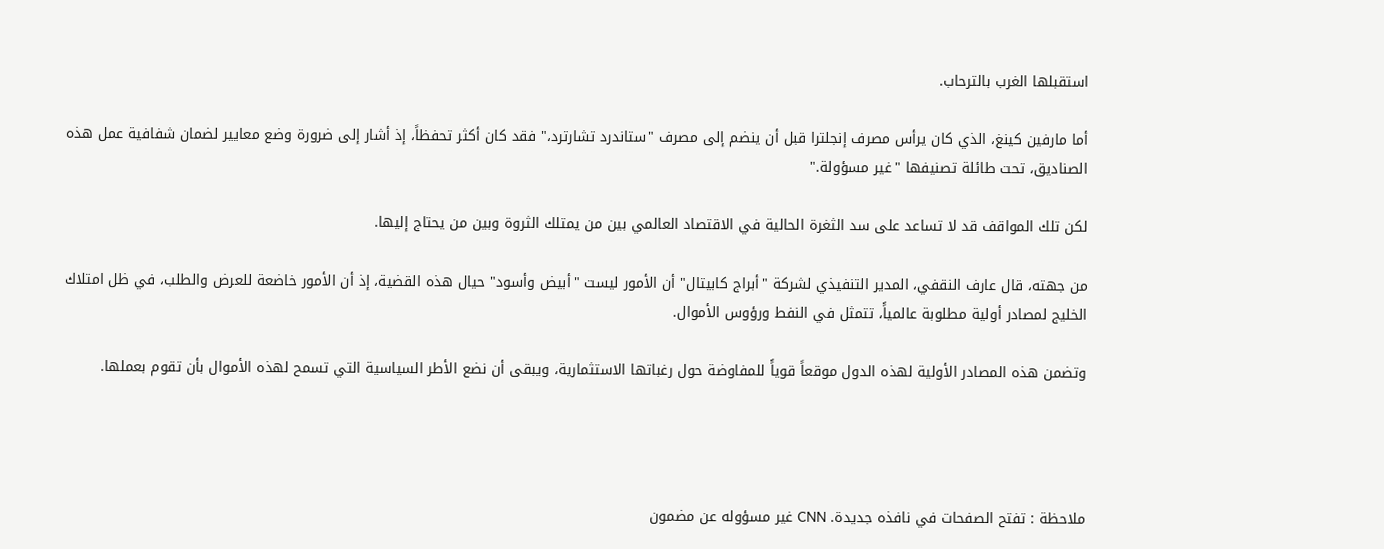استقبلها الغرب بالترحاب.

أما مارفين كينغ، الذي كان يرأس مصرف إنجلترا قبل أن ينضم إلى مصرف "ستاندرد تشارترد،" فقد كان أكثر تحفظاً، إذ أشار إلى ضرورة وضع معايير لضمان شفافية عمل هذه الصناديق، تحت طائلة تصنيفها "غير مسؤولة."

لكن تلك المواقف قد لا تساعد على سد الثغرة الحالية في الاقتصاد العالمي بين من يمتلك الثروة وبين من يحتاج إليها.

من جهته، قال عارف النقفي، المدير التنفيذي لشركة "أبراج كابيتال" أن الأمور ليست "أبيض وأسود" حيال هذه القضية، إذ أن الأمور خاضعة للعرض والطلب، في ظل امتلاك الخليج لمصادر أولية مطلوبة عالمياًَ، تتمثل في النفط ورؤوس الأموال.

وتضمن هذه المصادر الأولية لهذه الدول موقعاً قوياًَ للمفاوضة حول رغباتها الاستثمارية، ويبقى أن نضع الأطر السياسية التي تسمح لهذه الأموال بأن تقوم بعملها.




ملاحظة : تفتح الصفحات في نافذه جديدة. CNN غير مسؤوله عن مضمون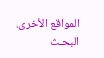المواقع الأخرى.
البحـث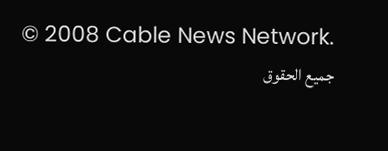© 2008 Cable News Network.
جميع الحقوق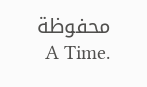محفوظة .A Time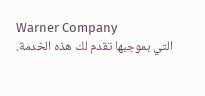Warner Company
التي بموجبها تقدم لك هذه الخدمة.